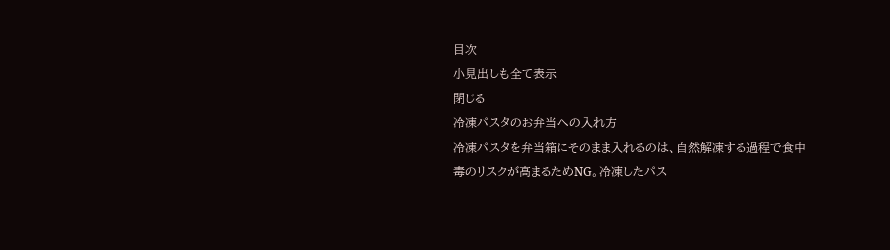目次
小見出しも全て表示
閉じる
冷凍パスタのお弁当への入れ方
冷凍パスタを弁当箱にそのまま入れるのは、自然解凍する過程で食中毒のリスクが高まるためNG。冷凍したパス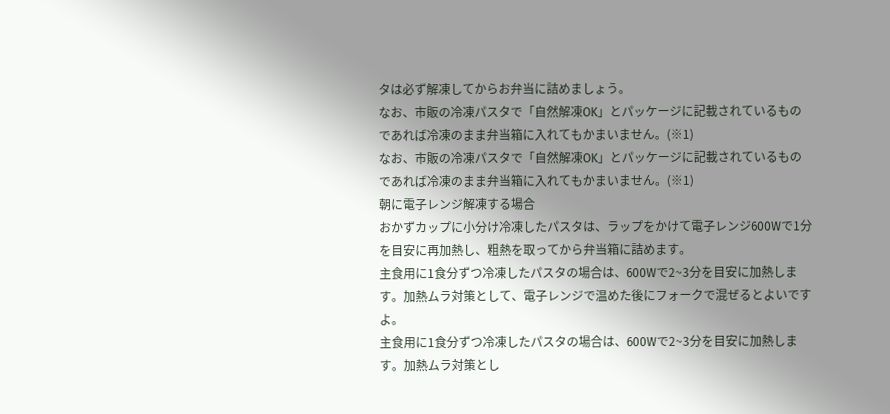タは必ず解凍してからお弁当に詰めましょう。
なお、市販の冷凍パスタで「自然解凍OK」とパッケージに記載されているものであれば冷凍のまま弁当箱に入れてもかまいません。(※1)
なお、市販の冷凍パスタで「自然解凍OK」とパッケージに記載されているものであれば冷凍のまま弁当箱に入れてもかまいません。(※1)
朝に電子レンジ解凍する場合
おかずカップに小分け冷凍したパスタは、ラップをかけて電子レンジ600Wで1分を目安に再加熱し、粗熱を取ってから弁当箱に詰めます。
主食用に1食分ずつ冷凍したパスタの場合は、600Wで2~3分を目安に加熱します。加熱ムラ対策として、電子レンジで温めた後にフォークで混ぜるとよいですよ。
主食用に1食分ずつ冷凍したパスタの場合は、600Wで2~3分を目安に加熱します。加熱ムラ対策とし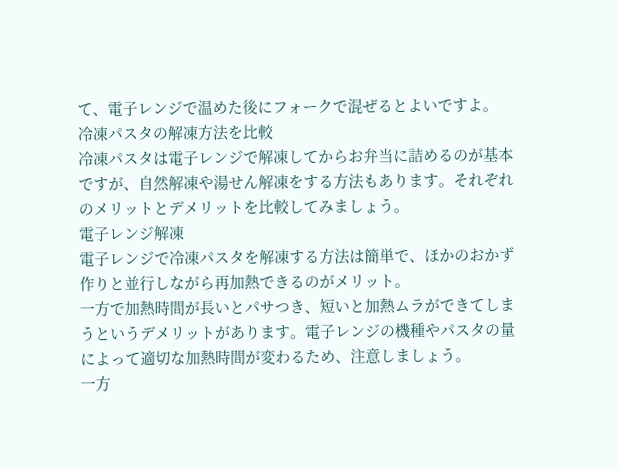て、電子レンジで温めた後にフォークで混ぜるとよいですよ。
冷凍パスタの解凍方法を比較
冷凍パスタは電子レンジで解凍してからお弁当に詰めるのが基本ですが、自然解凍や湯せん解凍をする方法もあります。それぞれのメリットとデメリットを比較してみましょう。
電子レンジ解凍
電子レンジで冷凍パスタを解凍する方法は簡単で、ほかのおかず作りと並行しながら再加熱できるのがメリット。
一方で加熱時間が長いとパサつき、短いと加熱ムラができてしまうというデメリットがあります。電子レンジの機種やパスタの量によって適切な加熱時間が変わるため、注意しましょう。
一方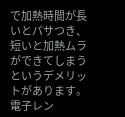で加熱時間が長いとパサつき、短いと加熱ムラができてしまうというデメリットがあります。電子レン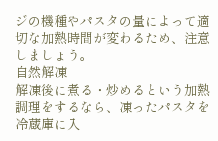ジの機種やパスタの量によって適切な加熱時間が変わるため、注意しましょう。
自然解凍
解凍後に煮る・炒めるという加熱調理をするなら、凍ったパスタを冷蔵庫に入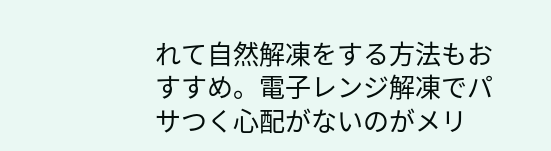れて自然解凍をする方法もおすすめ。電子レンジ解凍でパサつく心配がないのがメリ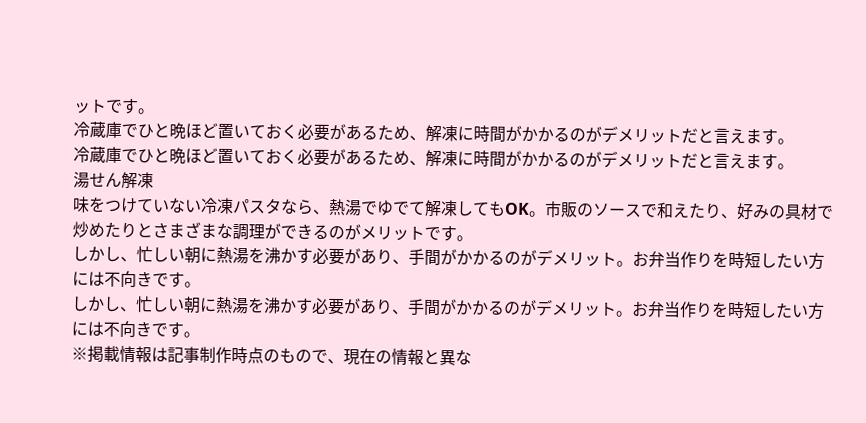ットです。
冷蔵庫でひと晩ほど置いておく必要があるため、解凍に時間がかかるのがデメリットだと言えます。
冷蔵庫でひと晩ほど置いておく必要があるため、解凍に時間がかかるのがデメリットだと言えます。
湯せん解凍
味をつけていない冷凍パスタなら、熱湯でゆでて解凍してもOK。市販のソースで和えたり、好みの具材で炒めたりとさまざまな調理ができるのがメリットです。
しかし、忙しい朝に熱湯を沸かす必要があり、手間がかかるのがデメリット。お弁当作りを時短したい方には不向きです。
しかし、忙しい朝に熱湯を沸かす必要があり、手間がかかるのがデメリット。お弁当作りを時短したい方には不向きです。
※掲載情報は記事制作時点のもので、現在の情報と異な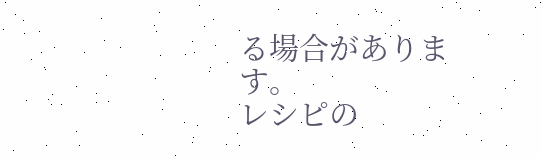る場合があります。
レシピの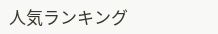人気ランキング